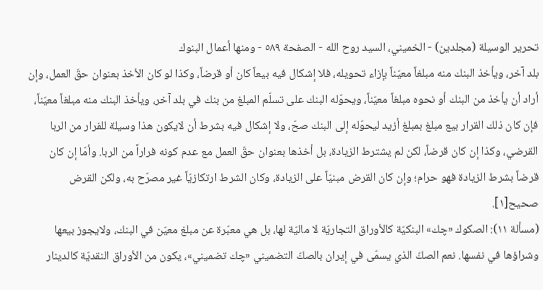تحرير الوسيلة (مجلدین) - الخميني، السيد روح الله - الصفحة ٥٨٩ - ومنها أعمال البنوك
بلد آخر، ويأخذ البنك منه مبلغاً معيّناً بإزاء تحويله، فلا إشكال فيه بيعاً كان أو قرضاً، وكذا لو كان الأخذ بعنوان حقّ العمل، وإن أراد أن يأخذ من البنك أو نحوه مبلغاً معيّناً، ويحوّله البنك على تسلّم المبلغ من بنك في بلد آخر، ويأخذ البنك منه مبلغاً معيّناً، فإن كان ذلك القرار بيع مبلغ بمبلغ أزيد ليحوّله إلى البنك صحّ، ولا إشكال فيه بشرط أن لايكون هذا وسيلة للفرار من الربا القرضي، وكذا إن كان قرضاً، لكن لم يشترط الزيادة، بل أخذها بعنوان حقّ العمل مع عدم كونه فراراً من الربا. وأمّا إن كان قرضاً بشرط الزيادة فهو حرام؛ وإن كان القرض مبنيّاً على الزيادة، وكان الشرط ارتكازيّاً غير مصرّح به، ولكن القرض صحيح[١].
(مسألة ١١): الصكوك «چك» البنكيّة كالأوراق التجاريّة لا ماليّة لها، بل هي معبّرة عن مبلغ معيّن في البنك، ولايجوز بيعها وشراؤها في نفسها. نعم الصكّ الذي يسمّى في إيران بالصكّ التضميني «چك تضميني»، يكون من الأوراق النقديّة كالدينار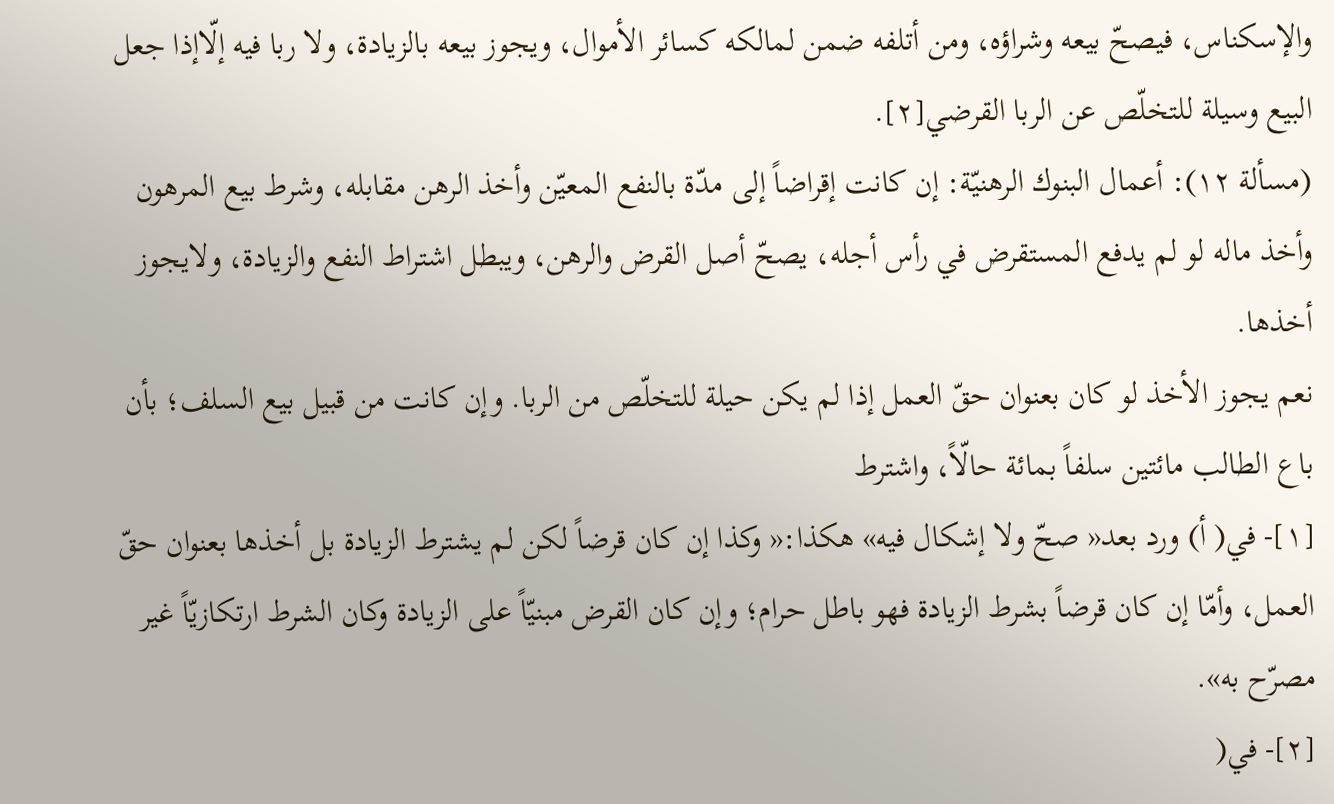والإسكناس، فيصحّ بيعه وشراؤه، ومن أتلفه ضمن لمالكه كسائر الأموال، ويجوز بيعه بالزيادة، ولا ربا فيه إلّاإذا جعل البيع وسيلة للتخلّص عن الربا القرضي[٢].
(مسألة ١٢): أعمال البنوك الرهنيّة: إن كانت إقراضاً إلى مدّة بالنفع المعيّن وأخذ الرهن مقابله، وشرط بيع المرهون وأخذ ماله لو لم يدفع المستقرض في رأس أجله، يصحّ أصل القرض والرهن، ويبطل اشتراط النفع والزيادة، ولايجوز أخذها.
نعم يجوز الأخذ لو كان بعنوان حقّ العمل إذا لم يكن حيلة للتخلّص من الربا. وإن كانت من قبيل بيع السلف؛ بأن باع الطالب مائتين سلفاً بمائة حالّاً، واشترط
[١]- في( أ) ورد بعد« صحّ ولا إشكال فيه» هكذا:« وكذا إن كان قرضاً لكن لم يشترط الزيادة بل أخذها بعنوان حقّ العمل، وأمّا إن كان قرضاً بشرط الزيادة فهو باطل حرام؛ وإن كان القرض مبنيّاً على الزيادة وكان الشرط ارتكازيّاً غير مصرّح به».
[٢]- في(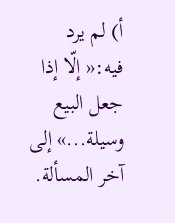أ) لم يرد فيه:« إلّا إذا جعل البيع وسيلة...» إلى آخر المسألة.